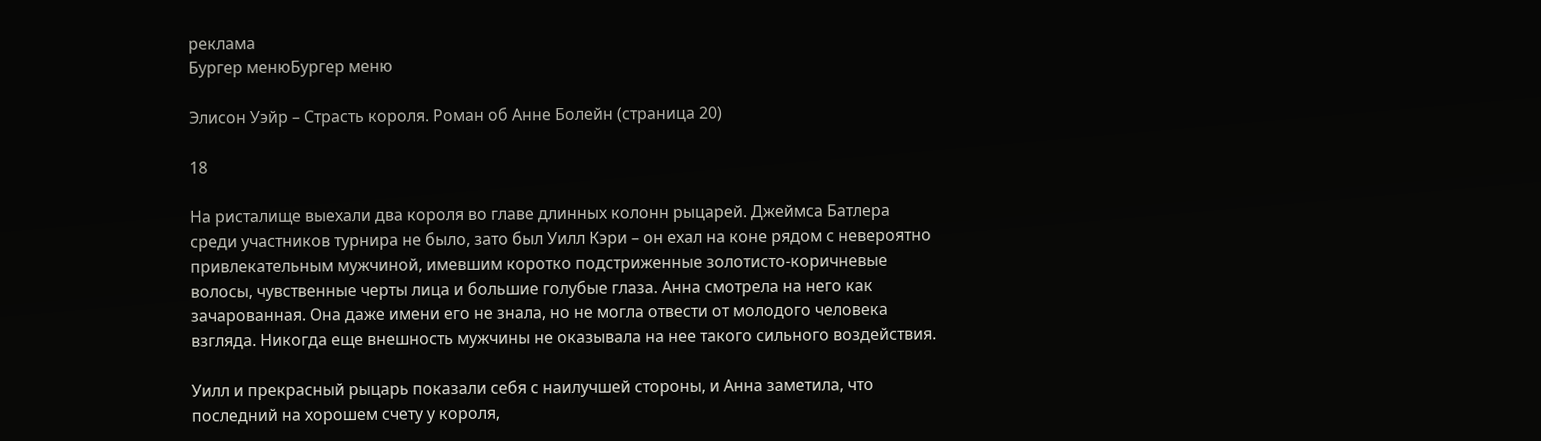реклама
Бургер менюБургер меню

Элисон Уэйр – Страсть короля. Роман об Анне Болейн (страница 20)

18

На ристалище выехали два короля во главе длинных колонн рыцарей. Джеймса Батлера среди участников турнира не было, зато был Уилл Кэри – он ехал на коне рядом с невероятно привлекательным мужчиной, имевшим коротко подстриженные золотисто-коричневые волосы, чувственные черты лица и большие голубые глаза. Анна смотрела на него как зачарованная. Она даже имени его не знала, но не могла отвести от молодого человека взгляда. Никогда еще внешность мужчины не оказывала на нее такого сильного воздействия.

Уилл и прекрасный рыцарь показали себя с наилучшей стороны, и Анна заметила, что последний на хорошем счету у короля,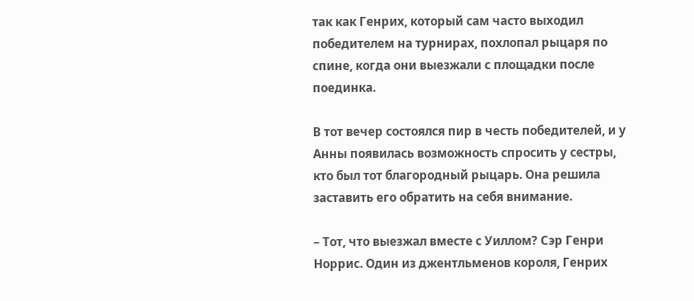так как Генрих, который сам часто выходил победителем на турнирах, похлопал рыцаря по спине, когда они выезжали с площадки после поединка.

В тот вечер состоялся пир в честь победителей, и у Анны появилась возможность спросить у сестры, кто был тот благородный рыцарь. Она решила заставить его обратить на себя внимание.

– Тот, что выезжал вместе с Уиллом? Сэр Генри Норрис. Один из джентльменов короля, Генрих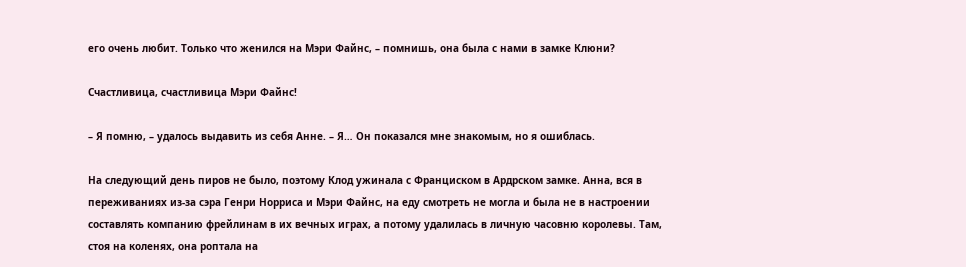его очень любит. Только что женился на Мэри Файнс, – помнишь, она была с нами в замке Клюни?

Счастливица, счастливица Мэри Файнс!

– Я помню, – удалось выдавить из себя Анне. – Я… Он показался мне знакомым, но я ошиблась.

На следующий день пиров не было, поэтому Клод ужинала с Франциском в Ардрском замке. Анна, вся в переживаниях из-за сэра Генри Норриса и Мэри Файнс, на еду смотреть не могла и была не в настроении составлять компанию фрейлинам в их вечных играх, а потому удалилась в личную часовню королевы. Там, стоя на коленях, она роптала на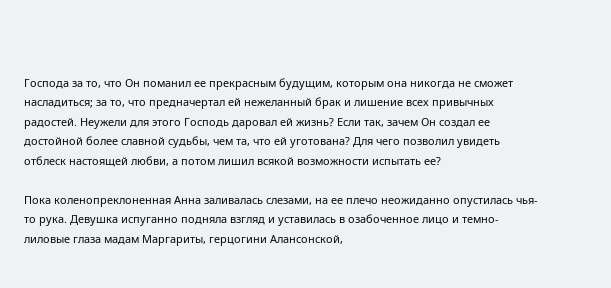Господа за то, что Он поманил ее прекрасным будущим, которым она никогда не сможет насладиться; за то, что предначертал ей нежеланный брак и лишение всех привычных радостей. Неужели для этого Господь даровал ей жизнь? Если так, зачем Он создал ее достойной более славной судьбы, чем та, что ей уготована? Для чего позволил увидеть отблеск настоящей любви, а потом лишил всякой возможности испытать ее?

Пока коленопреклоненная Анна заливалась слезами, на ее плечо неожиданно опустилась чья-то рука. Девушка испуганно подняла взгляд и уставилась в озабоченное лицо и темно-лиловые глаза мадам Маргариты, герцогини Алансонской,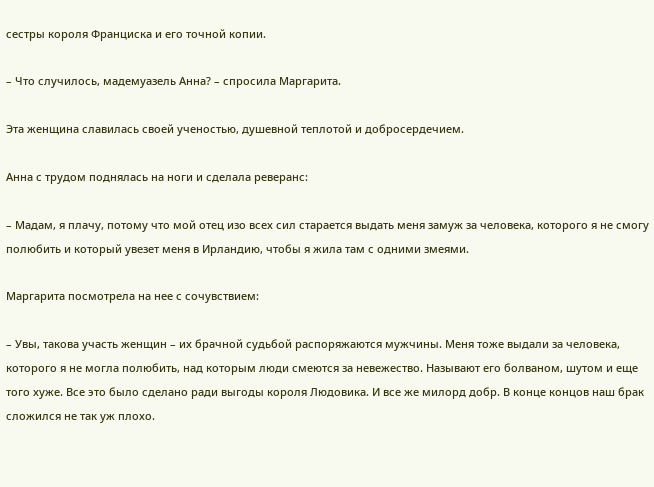сестры короля Франциска и его точной копии.

– Что случилось, мадемуазель Анна? – спросила Маргарита.

Эта женщина славилась своей ученостью, душевной теплотой и добросердечием.

Анна с трудом поднялась на ноги и сделала реверанс:

– Мадам, я плачу, потому что мой отец изо всех сил старается выдать меня замуж за человека, которого я не смогу полюбить и который увезет меня в Ирландию, чтобы я жила там с одними змеями.

Маргарита посмотрела на нее с сочувствием:

– Увы, такова участь женщин – их брачной судьбой распоряжаются мужчины. Меня тоже выдали за человека, которого я не могла полюбить, над которым люди смеются за невежество. Называют его болваном, шутом и еще того хуже. Все это было сделано ради выгоды короля Людовика. И все же милорд добр. В конце концов наш брак сложился не так уж плохо.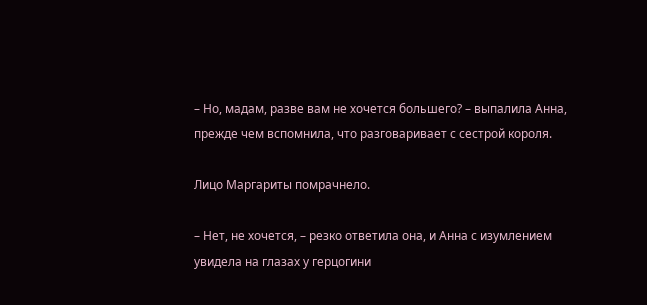– Но, мадам, разве вам не хочется большего? – выпалила Анна, прежде чем вспомнила, что разговаривает с сестрой короля.

Лицо Маргариты помрачнело.

– Нет, не хочется, – резко ответила она, и Анна с изумлением увидела на глазах у герцогини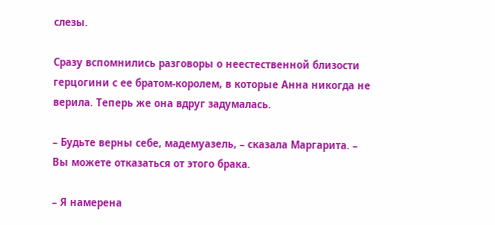слезы.

Сразу вспомнились разговоры о неестественной близости герцогини с ее братом-королем, в которые Анна никогда не верила. Теперь же она вдруг задумалась.

– Будьте верны себе, мадемуазель, – сказала Маргарита. – Вы можете отказаться от этого брака.

– Я намерена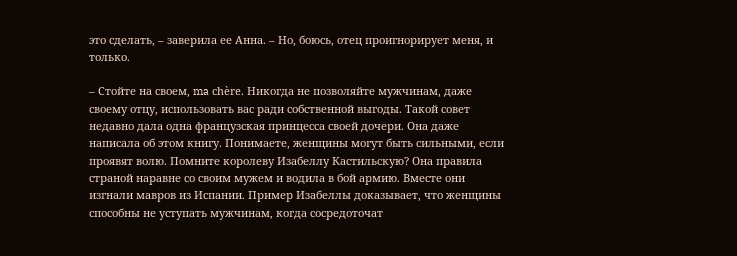это сделать, – заверила ее Анна. – Но, боюсь, отец проигнорирует меня, и только.

– Стойте на своем, ma chère. Никогда не позволяйте мужчинам, даже своему отцу, использовать вас ради собственной выгоды. Такой совет недавно дала одна французская принцесса своей дочери. Она даже написала об этом книгу. Понимаете, женщины могут быть сильными, если проявят волю. Помните королеву Изабеллу Кастильскую? Она правила страной наравне со своим мужем и водила в бой армию. Вместе они изгнали мавров из Испании. Пример Изабеллы доказывает, что женщины способны не уступать мужчинам, когда сосредоточат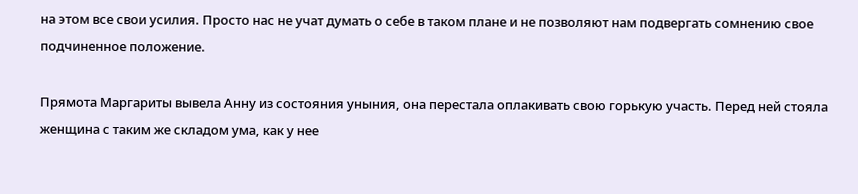на этом все свои усилия. Просто нас не учат думать о себе в таком плане и не позволяют нам подвергать сомнению свое подчиненное положение.

Прямота Маргариты вывела Анну из состояния уныния, она перестала оплакивать свою горькую участь. Перед ней стояла женщина с таким же складом ума, как у нее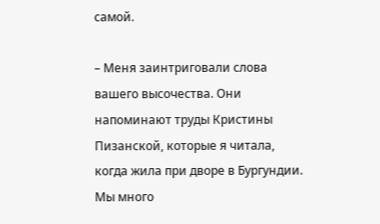самой.

– Меня заинтриговали слова вашего высочества. Они напоминают труды Кристины Пизанской, которые я читала, когда жила при дворе в Бургундии. Мы много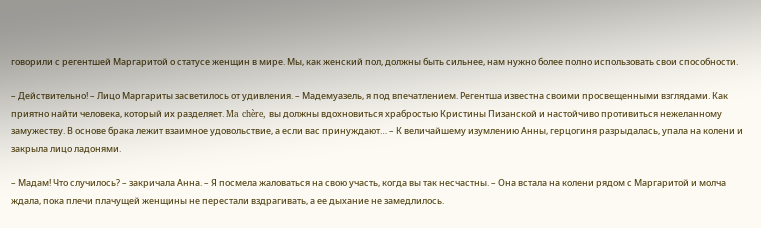говорили с регентшей Маргаритой о статусе женщин в мире. Мы, как женский пол, должны быть сильнее, нам нужно более полно использовать свои способности.

– Действительно! – Лицо Маргариты засветилось от удивления. – Мадемуазель, я под впечатлением. Регентша известна своими просвещенными взглядами. Как приятно найти человека, который их разделяет. Ma chère, вы должны вдохновиться храбростью Кристины Пизанской и настойчиво противиться нежеланному замужеству. В основе брака лежит взаимное удовольствие, а если вас принуждают… – К величайшему изумлению Анны, герцогиня разрыдалась, упала на колени и закрыла лицо ладонями.

– Мадам! Что случилось? – закричала Анна. – Я посмела жаловаться на свою участь, когда вы так несчастны. – Она встала на колени рядом с Маргаритой и молча ждала, пока плечи плачущей женщины не перестали вздрагивать, а ее дыхание не замедлилось.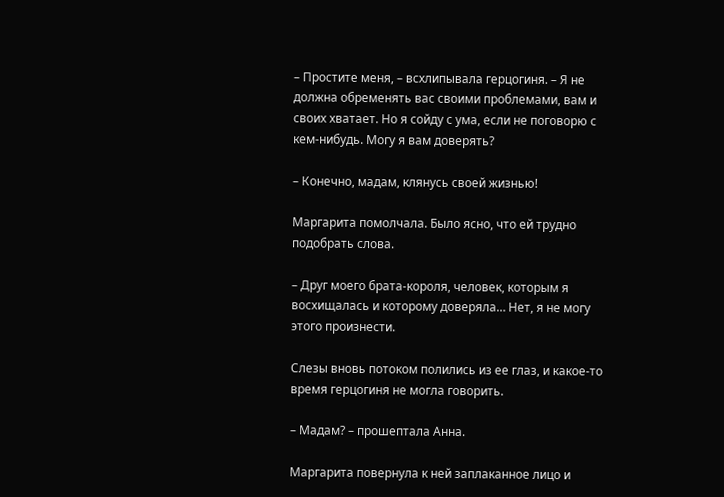– Простите меня, – всхлипывала герцогиня. – Я не должна обременять вас своими проблемами, вам и своих хватает. Но я сойду с ума, если не поговорю с кем-нибудь. Могу я вам доверять?

– Конечно, мадам, клянусь своей жизнью!

Маргарита помолчала. Было ясно, что ей трудно подобрать слова.

– Друг моего брата-короля, человек, которым я восхищалась и которому доверяла… Нет, я не могу этого произнести.

Слезы вновь потоком полились из ее глаз, и какое-то время герцогиня не могла говорить.

– Мадам? – прошептала Анна.

Маргарита повернула к ней заплаканное лицо и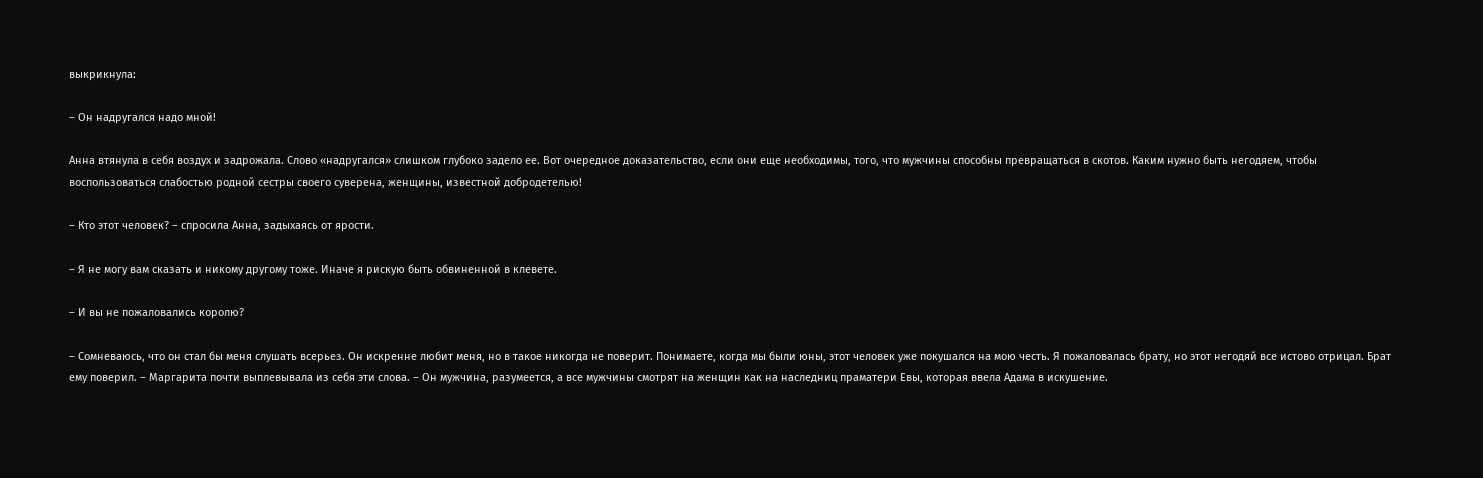выкрикнула:

– Он надругался надо мной!

Анна втянула в себя воздух и задрожала. Слово «надругался» слишком глубоко задело ее. Вот очередное доказательство, если они еще необходимы, того, что мужчины способны превращаться в скотов. Каким нужно быть негодяем, чтобы воспользоваться слабостью родной сестры своего суверена, женщины, известной добродетелью!

– Кто этот человек? – спросила Анна, задыхаясь от ярости.

– Я не могу вам сказать и никому другому тоже. Иначе я рискую быть обвиненной в клевете.

– И вы не пожаловались королю?

– Сомневаюсь, что он стал бы меня слушать всерьез. Он искренне любит меня, но в такое никогда не поверит. Понимаете, когда мы были юны, этот человек уже покушался на мою честь. Я пожаловалась брату, но этот негодяй все истово отрицал. Брат ему поверил. – Маргарита почти выплевывала из себя эти слова. – Он мужчина, разумеется, а все мужчины смотрят на женщин как на наследниц праматери Евы, которая ввела Адама в искушение.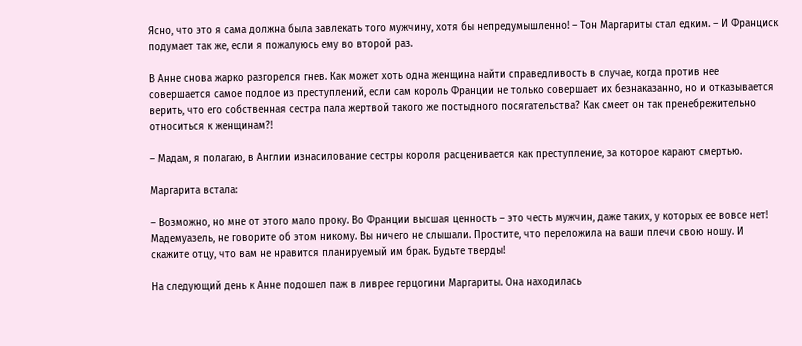Ясно, что это я сама должна была завлекать того мужчину, хотя бы непредумышленно! – Тон Маргариты стал едким. – И Франциск подумает так же, если я пожалуюсь ему во второй раз.

В Анне снова жарко разгорелся гнев. Как может хоть одна женщина найти справедливость в случае, когда против нее совершается самое подлое из преступлений, если сам король Франции не только совершает их безнаказанно, но и отказывается верить, что его собственная сестра пала жертвой такого же постыдного посягательства? Как смеет он так пренебрежительно относиться к женщинам?!

– Мадам, я полагаю, в Англии изнасилование сестры короля расценивается как преступление, за которое карают смертью.

Маргарита встала:

– Возможно, но мне от этого мало проку. Во Франции высшая ценность – это честь мужчин, даже таких, у которых ее вовсе нет! Мадемуазель, не говорите об этом никому. Вы ничего не слышали. Простите, что переложила на ваши плечи свою ношу. И скажите отцу, что вам не нравится планируемый им брак. Будьте тверды!

На следующий день к Анне подошел паж в ливрее герцогини Маргариты. Она находилась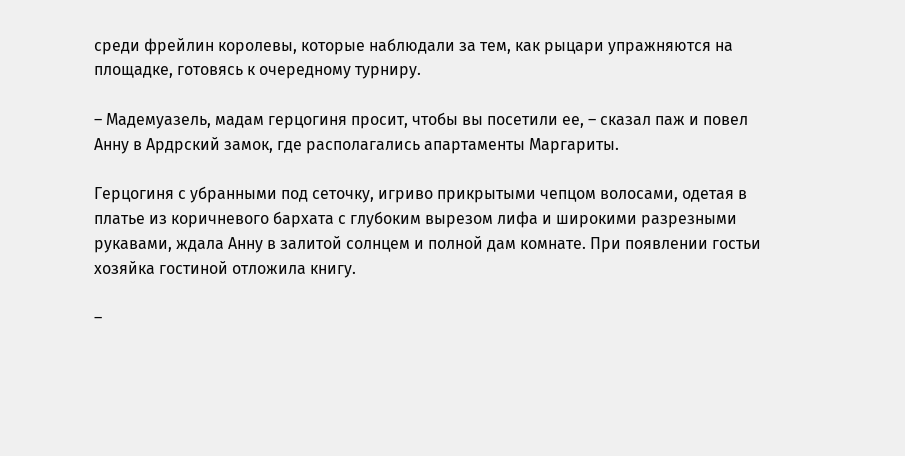среди фрейлин королевы, которые наблюдали за тем, как рыцари упражняются на площадке, готовясь к очередному турниру.

– Мадемуазель, мадам герцогиня просит, чтобы вы посетили ее, – сказал паж и повел Анну в Ардрский замок, где располагались апартаменты Маргариты.

Герцогиня с убранными под сеточку, игриво прикрытыми чепцом волосами, одетая в платье из коричневого бархата с глубоким вырезом лифа и широкими разрезными рукавами, ждала Анну в залитой солнцем и полной дам комнате. При появлении гостьи хозяйка гостиной отложила книгу.

–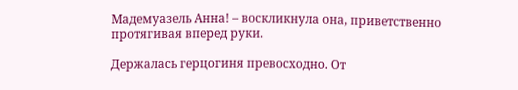Мадемуазель Анна! – воскликнула она, приветственно протягивая вперед руки.

Держалась герцогиня превосходно. От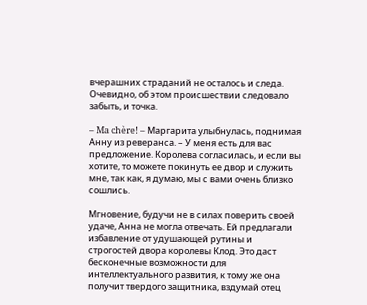вчерашних страданий не осталось и следа. Очевидно, об этом происшествии следовало забыть, и точка.

– Ma chère! – Маргарита улыбнулась, поднимая Анну из реверанса. – У меня есть для вас предложение. Королева согласилась, и если вы хотите, то можете покинуть ее двор и служить мне, так как, я думаю, мы с вами очень близко сошлись.

Мгновение, будучи не в силах поверить своей удаче, Анна не могла отвечать. Ей предлагали избавление от удушающей рутины и строгостей двора королевы Клод. Это даст бесконечные возможности для интеллектуального развития, к тому же она получит твердого защитника, вздумай отец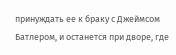принуждать ее к браку с Джеймсом Батлером, и останется при дворе, где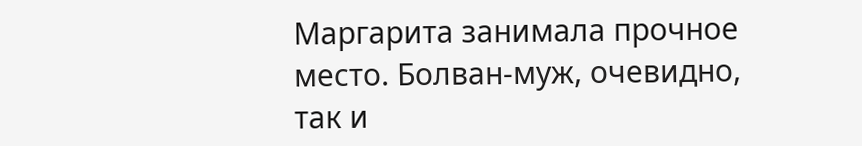Маргарита занимала прочное место. Болван-муж, очевидно, так и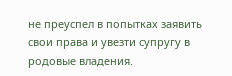не преуспел в попытках заявить свои права и увезти супругу в родовые владения.